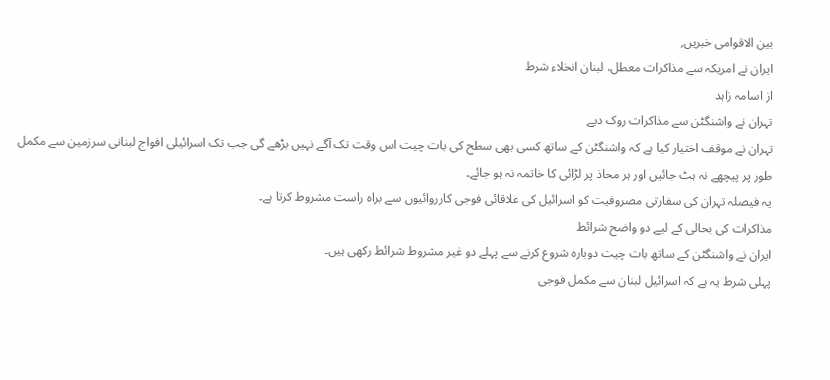بین الاقوامی خبریں,
ایران نے امریکہ سے مذاکرات معطل، لبنان انخلاء شرط
از اسامہ زاہد
تہران نے واشنگٹن سے مذاکرات روک دیے
تہران نے موقف اختیار کیا ہے کہ واشنگٹن کے ساتھ کسی بھی سطح کی بات چیت اس وقت تک آگے نہیں بڑھے گی جب تک اسرائیلی افواج لبنانی سرزمین سے مکمل طور پر پیچھے نہ ہٹ جائیں اور ہر محاذ پر لڑائی کا خاتمہ نہ ہو جائے۔
یہ فیصلہ تہران کی سفارتی مصروفیت کو اسرائیل کی علاقائی فوجی کارروائیوں سے براہ راست مشروط کرتا ہے۔
مذاکرات کی بحالی کے لیے دو واضح شرائط
ایران نے واشنگٹن کے ساتھ بات چیت دوبارہ شروع کرنے سے پہلے دو غیر مشروط شرائط رکھی ہیں۔
پہلی شرط یہ ہے کہ اسرائیل لبنان سے مکمل فوجی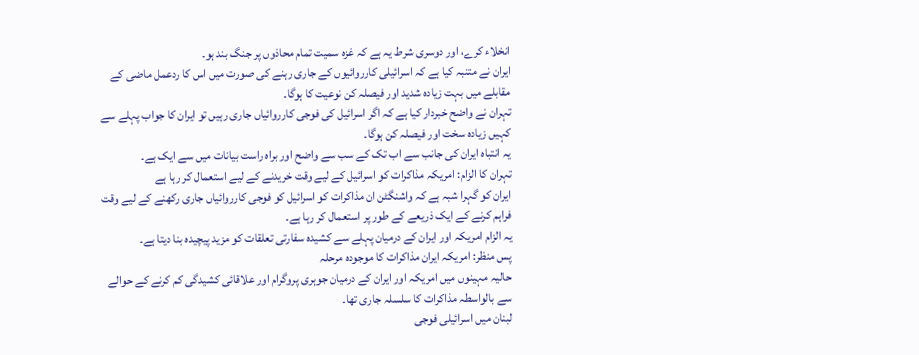انخلاء کرے، اور دوسری شرط یہ ہے کہ غزہ سمیت تمام محاذوں پر جنگ بند ہو۔
ایران نے متنبہ کیا ہے کہ اسرائیلی کارروائیوں کے جاری رہنے کی صورت میں اس کا ردعمل ماضی کے مقابلے میں بہت زیادہ شدید اور فیصلہ کن نوعیت کا ہوگا۔
تہران نے واضح خبردار کیا ہے کہ اگر اسرائیل کی فوجی کارروائیاں جاری رہیں تو ایران کا جواب پہلے سے کہیں زیادہ سخت اور فیصلہ کن ہوگا۔
یہ انتباہ ایران کی جانب سے اب تک کے سب سے واضح اور براہ راست بیانات میں سے ایک ہے۔
تہران کا الزام: امریکہ مذاکرات کو اسرائیل کے لیے وقت خریدنے کے لیے استعمال کر رہا ہے
ایران کو گہرا شبہ ہے کہ واشنگٹن ان مذاکرات کو اسرائیل کو فوجی کارروائیاں جاری رکھنے کے لیے وقت فراہم کرنے کے ایک ذریعے کے طور پر استعمال کر رہا ہے۔
یہ الزام امریکہ اور ایران کے درمیان پہلے سے کشیدہ سفارتی تعلقات کو مزید پیچیدہ بنا دیتا ہے۔
پس منظر: امریکہ ایران مذاکرات کا موجودہ مرحلہ
حالیہ مہینوں میں امریکہ اور ایران کے درمیان جوہری پروگرام اور علاقائی کشیدگی کم کرنے کے حوالے سے بالواسطہ مذاکرات کا سلسلہ جاری تھا۔
لبنان میں اسرائیلی فوجی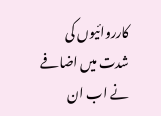کارروائیوں کی شدت میں اضافے نے اب ان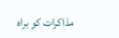مذاکرات کو براہ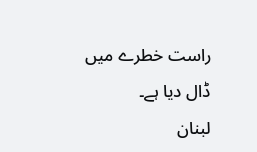راست خطرے میں ڈال دیا ہے۔
لبنان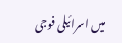میں اسرائیلی فوجی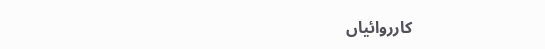کارروائیاں